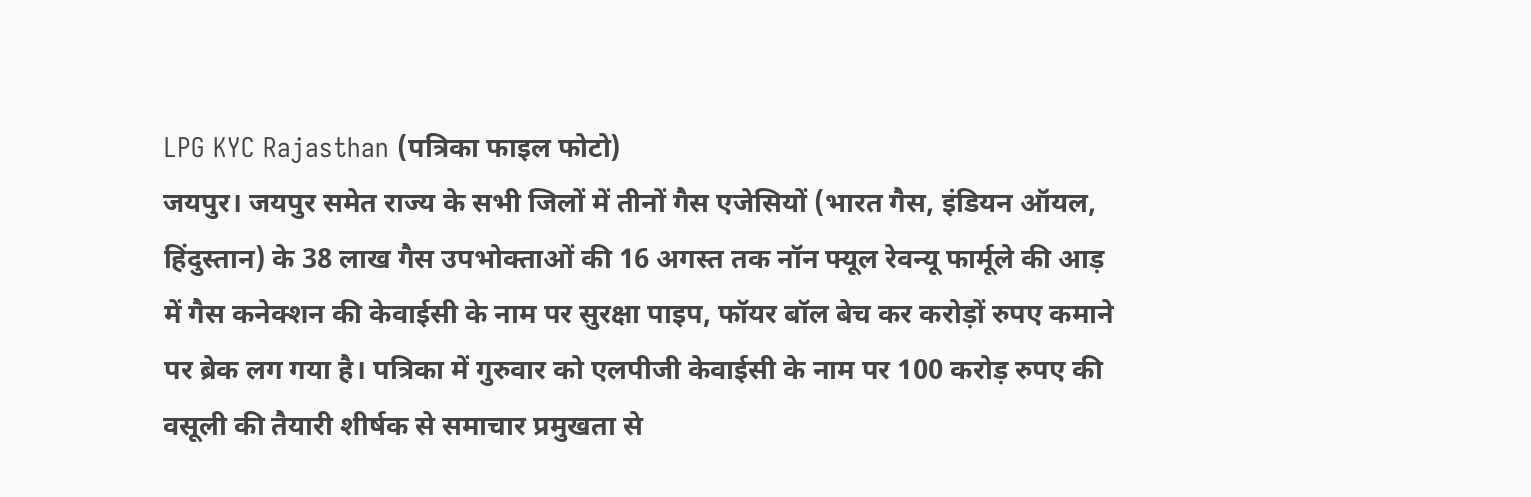LPG KYC Rajasthan (पत्रिका फाइल फोटो)
जयपुर। जयपुर समेत राज्य के सभी जिलों में तीनों गैस एजेसियों (भारत गैस, इंडियन ऑयल, हिंदुस्तान) के 38 लाख गैस उपभोक्ताओं की 16 अगस्त तक नॉन फ्यूल रेवन्यू फार्मूले की आड़ में गैस कनेक्शन की केवाईसी के नाम पर सुरक्षा पाइप, फॉयर बॉल बेच कर करोड़ों रुपए कमाने पर ब्रेक लग गया है। पत्रिका में गुरुवार को एलपीजी केवाईसी के नाम पर 100 करोड़ रुपए की वसूली की तैयारी शीर्षक से समाचार प्रमुखता से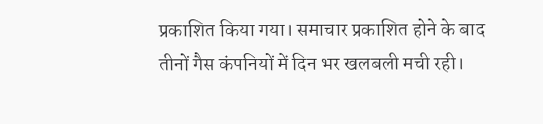प्रकाशित किया गया। समाचार प्रकाशित होने के बाद तीनों गैस कंपनियों में दिन भर खलबली मची रही।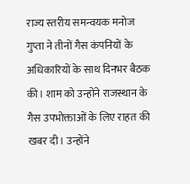राज्य स्तरीय समन्वयक मनोज गुप्ता ने तीनों गैस कंपनियों के अधिकारियों के साथ दिनभर बैठक की। शाम को उन्होंने राजस्थान के गैस उपभोक्ताओं के लिए राहत की खबर दी। उन्होंने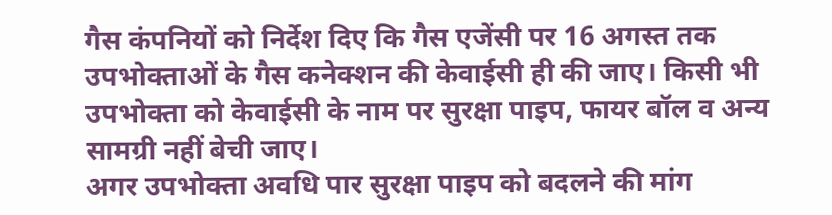गैस कंपनियों को निर्देश दिए कि गैस एजेंसी पर 16 अगस्त तक उपभोक्ताओं के गैस कनेक्शन की केवाईसी ही की जाए। किसी भी उपभोक्ता को केवाईसी के नाम पर सुरक्षा पाइप, फायर बॉल व अन्य सामग्री नहीं बेची जाए।
अगर उपभोक्ता अवधि पार सुरक्षा पाइप को बदलने की मांग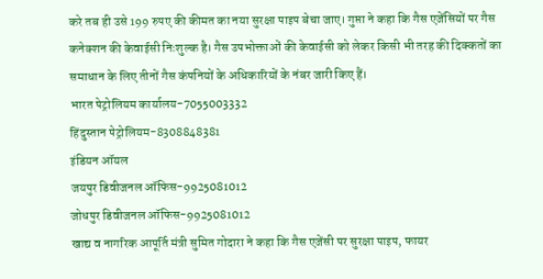करे तब ही उसे 199 रुपए की कीमत का नया सुरक्षा पाइप बेचा जाए। गुप्ता ने कहा कि गैस एजेंसियों पर गैस कनेक्शन की केवाईसी निःशुल्क है। गैस उपभोक्ताओं की केवाईसी को लेकर किसी भी तरह की दिक्कतों का समाधान के लिए तीनों गैस कंपनियों के अधिकारियों के नंबर जारी किए हैं।
भारत पेट्रोलियम कार्यालय-7055003332
हिंदुस्तान पेट्रोलियम-8308848381
इंडियन ऑयल
जयपुर डिवीजनल ऑफिस-9925081012
जोधपुर डिवीजनल ऑफिस-9925081012
खाद्य व नागरिक आपूर्ति मंत्री सुमित गोदारा ने कहा कि गैस एजेंसी पर सुरक्षा पाइप, फायर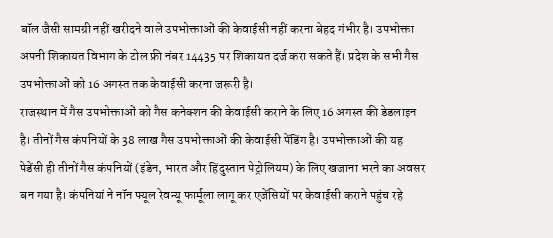बॉल जैसी सामग्री नहीं खरीदने वाले उपभोक्ताओं की केवाईसी नहीं करना बेहद गंभीर है। उपभोक्ता अपनी शिकायत विभाग के टोल फ्री नंबर 14435 पर शिकायत दर्ज करा सकते हैं। प्रदेश के सभी गैस उपभोक्ताओं को 16 अगस्त तक केवाईसी करना जरूरी है।
राजस्थान में गैस उपभोक्ताओं को गैस कनेक्शन की केवाईसी कराने के लिए 16 अगस्त की डेडलाइन है। तीनों गैस कंपनियों के 38 लाख गैस उपभोक्ताओं की केवाईसी पेंडिंग है। उपभोक्ताओं की यह पेडेंसी ही तीनों गैस कंपनियों (इंडेन, भारत और हिंदुस्तान पेट्रोलियम) के लिए खजाना भरने का अवसर बन गया है। कंपनियां ने नॉन फ्यूल रेवन्यू फार्मूला लागू कर एजेंसियों पर केवाईसी कराने पहुंच रहे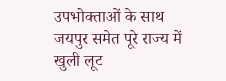उपभोक्ताओं के साथ जयपुर समेत पूरे राज्य में खुली लूट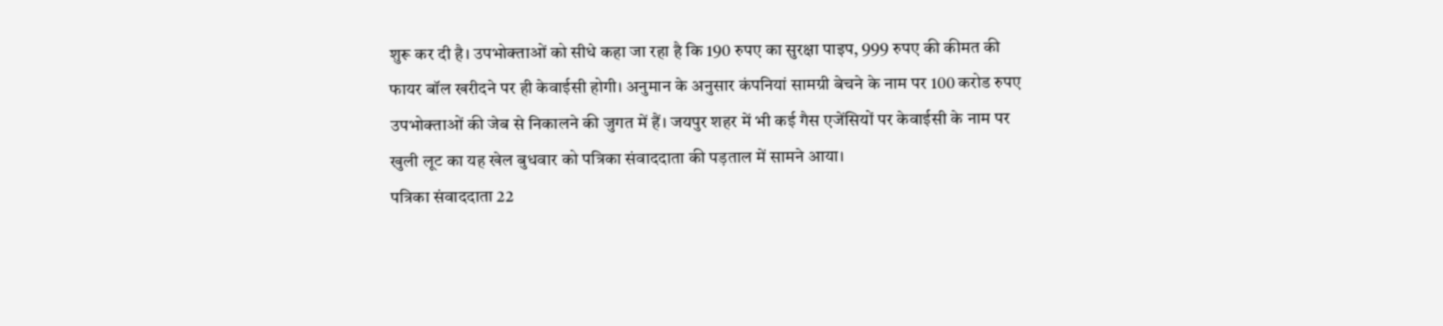शुरू कर दी है। उपभोक्ताओं को सीधे कहा जा रहा है कि 190 रुपए का सुरक्षा पाइप, 999 रुपए की कीमत की फायर बॉल खरीदने पर ही केवाईसी होगी। अनुमान के अनुसार कंपनियां सामग्री बेचने के नाम पर 100 करोड रुपए उपभोक्ताओं की जेब से निकालने की जुगत में हैं। जयपुर शहर में भी कई गैस एजेंसियों पर केवाईसी के नाम पर खुली लूट का यह खेल बुधवार को पत्रिका संवाददाता की पड़ताल में सामने आया।
पत्रिका संवाददाता 22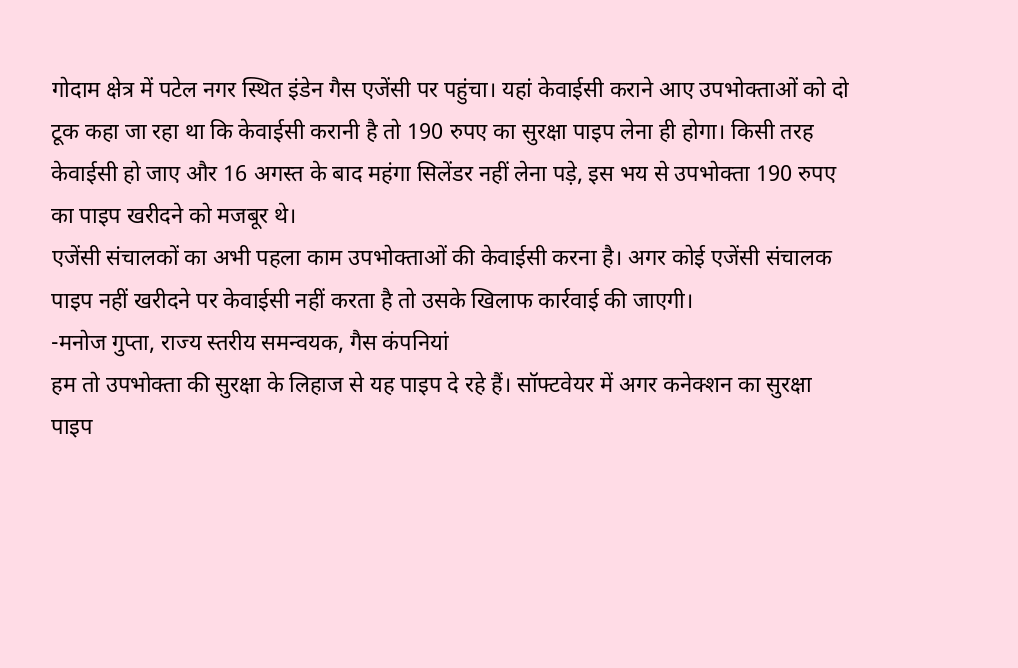गोदाम क्षेत्र में पटेल नगर स्थित इंडेन गैस एजेंसी पर पहुंचा। यहां केवाईसी कराने आए उपभोक्ताओं को दो टूक कहा जा रहा था कि केवाईसी करानी है तो 190 रुपए का सुरक्षा पाइप लेना ही होगा। किसी तरह केवाईसी हो जाए और 16 अगस्त के बाद महंगा सिलेंडर नहीं लेना पड़े, इस भय से उपभोक्ता 190 रुपए का पाइप खरीदने को मजबूर थे।
एजेंसी संचालकों का अभी पहला काम उपभोक्ताओं की केवाईसी करना है। अगर कोई एजेंसी संचालक पाइप नहीं खरीदने पर केवाईसी नहीं करता है तो उसके खिलाफ कार्रवाई की जाएगी।
-मनोज गुप्ता, राज्य स्तरीय समन्वयक, गैस कंपनियां
हम तो उपभोक्ता की सुरक्षा के लिहाज से यह पाइप दे रहे हैं। सॉफ्टवेयर में अगर कनेक्शन का सुरक्षा पाइप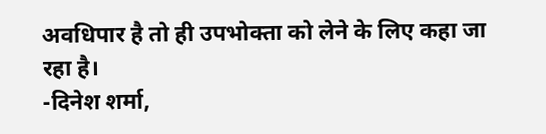अवधिपार है तो ही उपभोक्ता को लेने के लिए कहा जा रहा है।
-दिनेश शर्मा,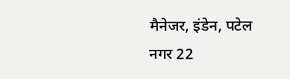मैनेजर, इंडेन, पटेल नगर 22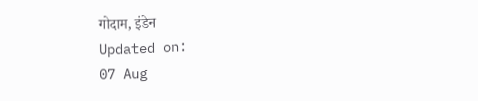गोदाम, इंडेन
Updated on:
07 Aug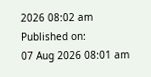2026 08:02 am
Published on:
07 Aug 2026 08:01 am